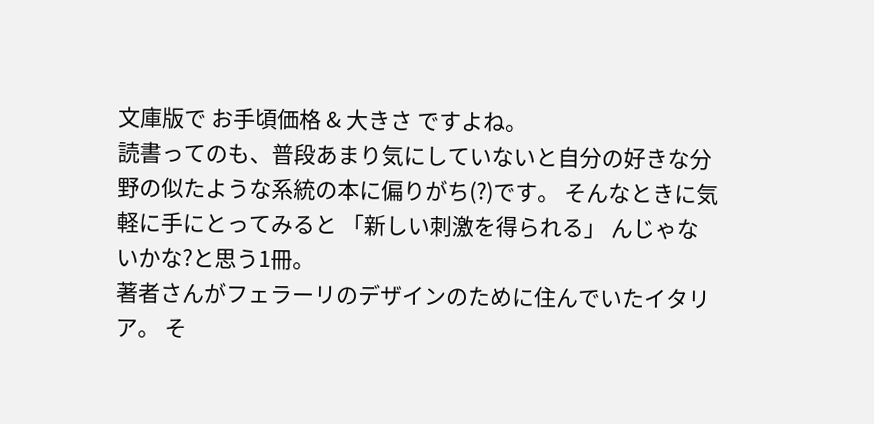文庫版で お手頃価格 & 大きさ ですよね。
読書ってのも、普段あまり気にしていないと自分の好きな分野の似たような系統の本に偏りがち(?)です。 そんなときに気軽に手にとってみると 「新しい刺激を得られる」 んじゃないかな?と思う1冊。
著者さんがフェラーリのデザインのために住んでいたイタリア。 そ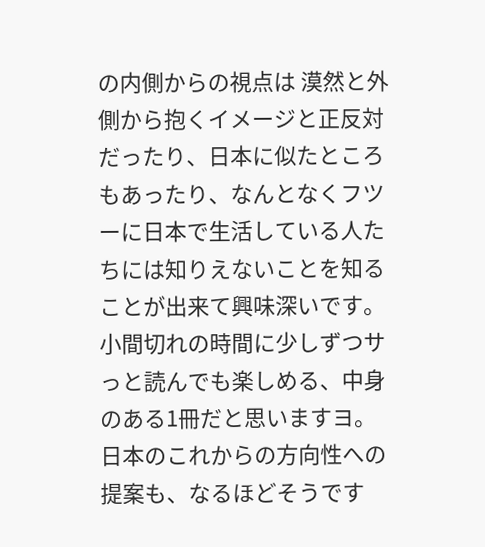の内側からの視点は 漠然と外側から抱くイメージと正反対だったり、日本に似たところもあったり、なんとなくフツーに日本で生活している人たちには知りえないことを知ることが出来て興味深いです。
小間切れの時間に少しずつサっと読んでも楽しめる、中身のある1冊だと思いますヨ。 日本のこれからの方向性への提案も、なるほどそうです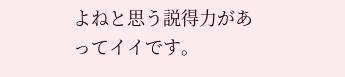よねと思う説得力があってイイです。